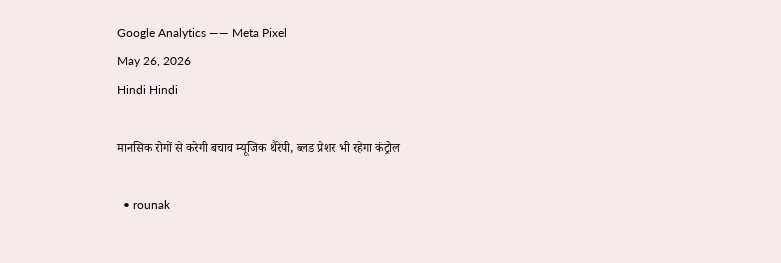Google Analytics —— Meta Pixel
May 26, 2026
Hindi Hindi

मानसिक रोगों से करेगी बचाव म्यूजिक थैरेपी, ब्लड प्रेशर भी रहेगा कंट्रोल

  • rounak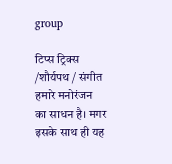group

टिप्स ट्रिक्स /शौर्यपथ / संगीत हमारे मनोरंजन का साधन है। मगर इसके साथ ही यह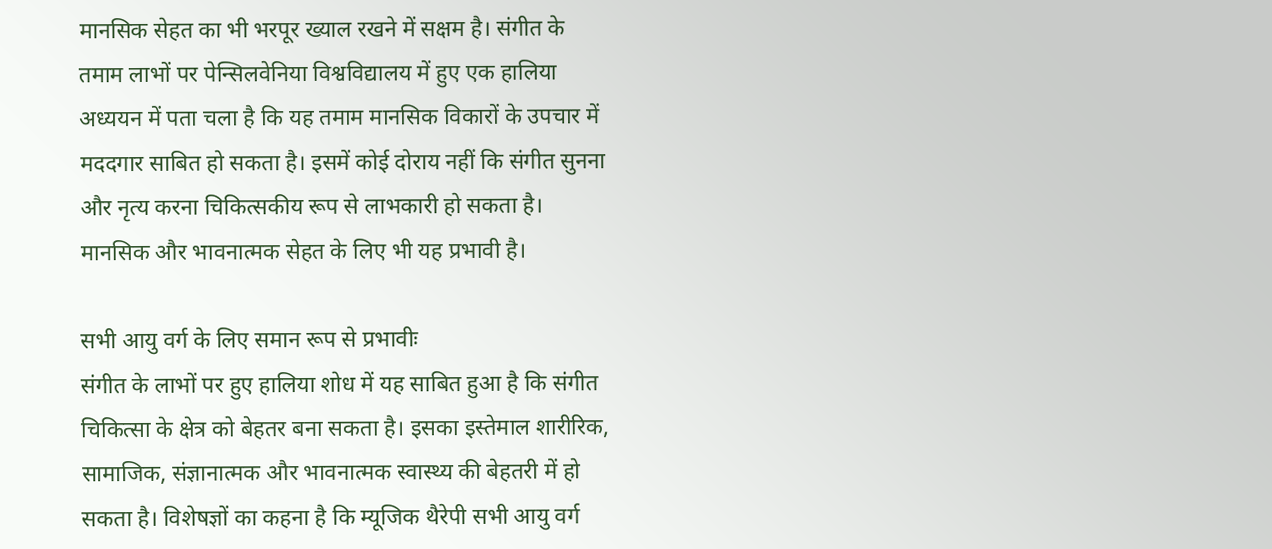मानसिक सेहत का भी भरपूर ख्याल रखने में सक्षम है। संगीत के तमाम लाभों पर पेन्सिलवेनिया विश्वविद्यालय में हुए एक हालिया अध्ययन में पता चला है कि यह तमाम मानसिक विकारों के उपचार में मददगार साबित हो सकता है। इसमें कोई दोराय नहीं कि संगीत सुनना और नृत्य करना चिकित्सकीय रूप से लाभकारी हो सकता है। मानसिक और भावनात्मक सेहत के लिए भी यह प्रभावी है।

सभी आयु वर्ग के लिए समान रूप से प्रभावीः
संगीत के लाभों पर हुए हालिया शोध में यह साबित हुआ है कि संगीत चिकित्सा के क्षेत्र को बेहतर बना सकता है। इसका इस्तेमाल शारीरिक, सामाजिक, संज्ञानात्मक और भावनात्मक स्वास्थ्य की बेहतरी में हो सकता है। विशेषज्ञों का कहना है कि म्यूजिक थैरेपी सभी आयु वर्ग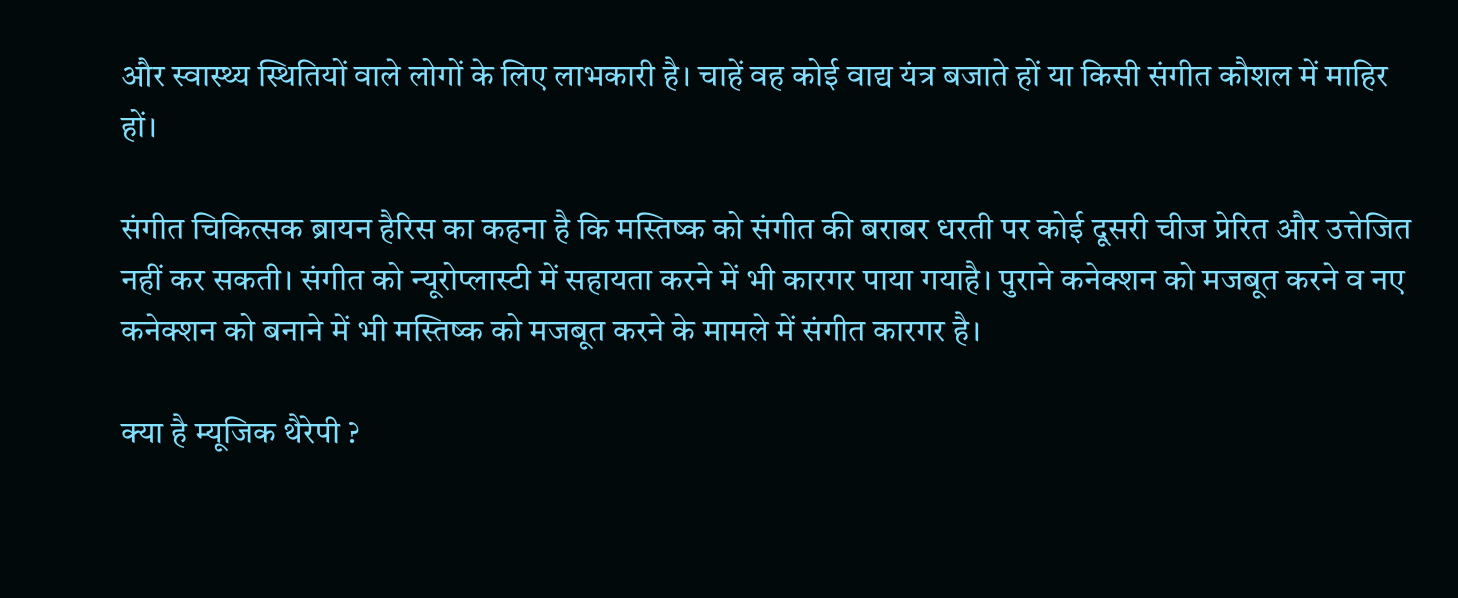और स्वास्थ्य स्थितियों वाले लोगों के लिए लाभकारी है। चाहें वह कोई वाद्य यंत्र बजाते हों या किसी संगीत कौशल में माहिर हों।

संगीत चिकित्सक ब्रायन हैरिस का कहना है कि मस्तिष्क को संगीत की बराबर धरती पर कोई दूसरी चीज प्रेरित और उत्तेजित नहीं कर सकती। संगीत को न्यूरोप्लास्टी में सहायता करने में भी कारगर पाया गयाहै। पुराने कनेक्शन को मजबूत करने व नए कनेक्शन को बनाने में भी मस्तिष्क को मजबूत करने के मामले में संगीत कारगर है।

क्या है म्यूजिक थैरेपी ?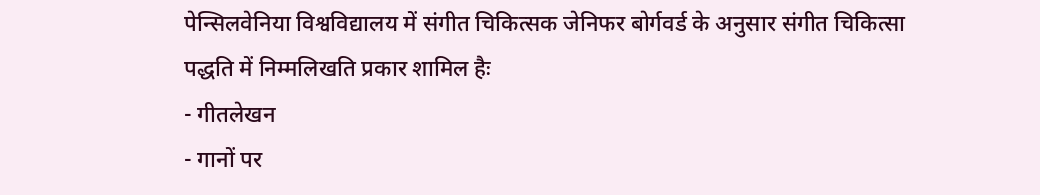पेन्सिलवेनिया विश्वविद्यालय में संगीत चिकित्सक जेनिफर बोर्गवर्ड के अनुसार संगीत चिकित्सा पद्धति में निम्मलिखति प्रकार शामिल हैः
- गीतलेखन
- गानों पर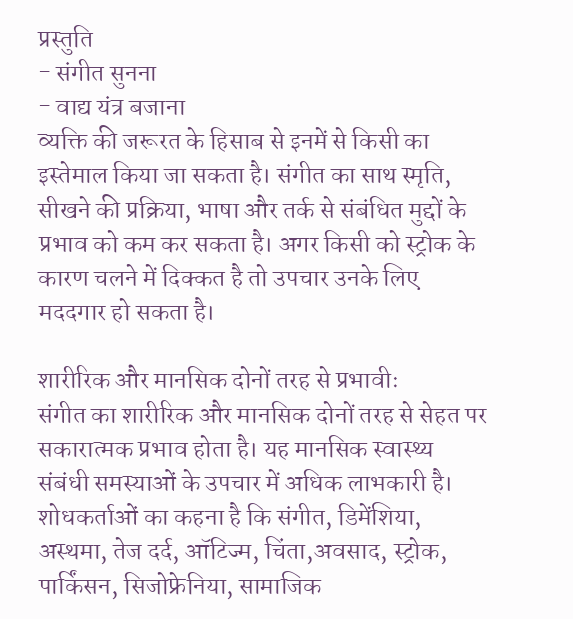प्रस्तुति
- संगीत सुनना
- वाद्य यंत्र बजाना
व्यक्ति की जरूरत के हिसाब से इनमें से किसी का इस्तेमाल किया जा सकता है। संगीत का साथ स्मृति, सीखने की प्रक्रिया, भाषा और तर्क से संबंधित मुद्दों के प्रभाव को कम कर सकता है। अगर किसी को स्ट्रोक के कारण चलने में दिक्कत है तो उपचार उनके लिए मददगार हो सकता है।

शारीरिक और मानसिक दोनों तरह से प्रभावीः
संगीत का शारीरिक और मानसिक दोनों तरह से सेहत पर सकारात्मक प्रभाव होता है। यह मानसिक स्वास्थ्य संबंधी समस्याओं के उपचार में अधिक लाभकारी है। शोधकर्ताओं का कहना है कि संगीत, डिमेंशिया, अस्थमा, तेज दर्द, ऑटिज्म, चिंता,अवसाद, स्ट्रोक, पार्किंसन, सिजोफ्रेनिया, सामाजिक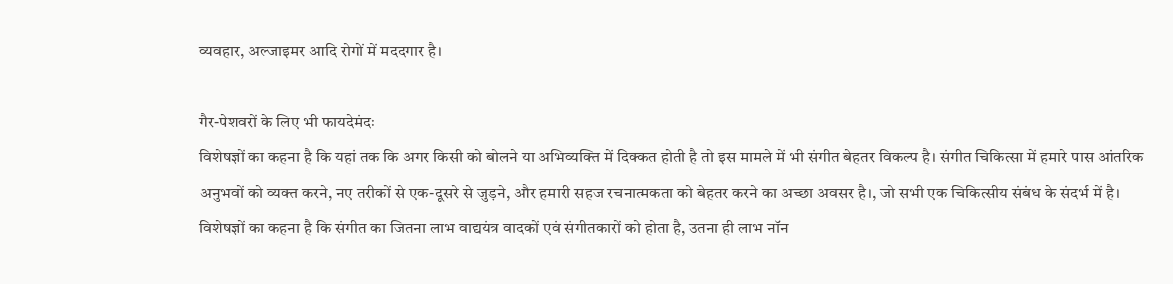व्यवहार, अल्जाइमर आदि रोगों में मददगार है।

गैर-पेशवरों के लिए भी फायदेमंदः
विशेषज्ञों का कहना है कि यहां तक कि अगर किसी को बोलने या अभिव्यक्ति में दिक्कत होती है तो इस मामले में भी संगीत बेहतर विकल्प है। संगीत चिकित्सा में हमारे पास आंतरिक अनुभवों को व्यक्त करने, नए तरीकों से एक-दूसरे से जुड़ने, और हमारी सहज रचनात्मकता को बेहतर करने का अच्छा अवसर है।, जो सभी एक चिकित्सीय संबंध के संदर्भ में है। विशेषज्ञों का कहना है कि संगीत का जितना लाभ वाद्ययंत्र वादकों एवं संगीतकारों को होता है, उतना ही लाभ नॉन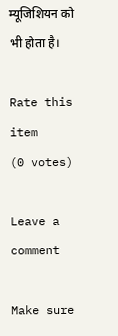म्यूजिशियन को भी होता है।

Rate this item
(0 votes)

Leave a comment

Make sure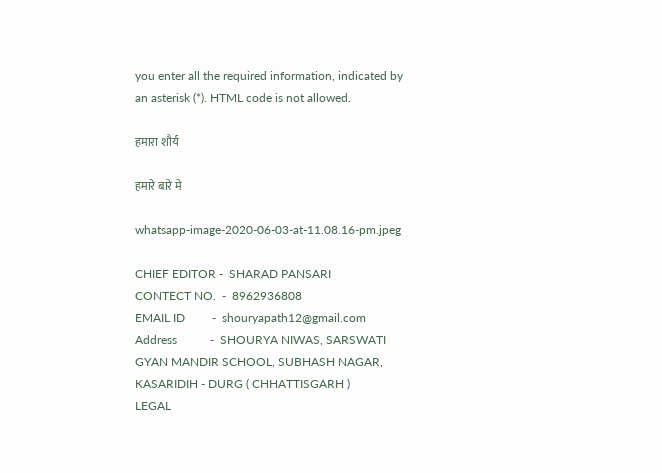you enter all the required information, indicated by an asterisk (*). HTML code is not allowed.

हमारा शौर्य

हमारे बारे मे

whatsapp-image-2020-06-03-at-11.08.16-pm.jpeg

CHIEF EDITOR -  SHARAD PANSARI
CONTECT NO.  -  8962936808
EMAIL ID         -  shouryapath12@gmail.com
Address           -  SHOURYA NIWAS, SARSWATI GYAN MANDIR SCHOOL, SUBHASH NAGAR, KASARIDIH - DURG ( CHHATTISGARH )
LEGAL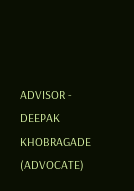ADVISOR - DEEPAK KHOBRAGADE (ADVOCATE)